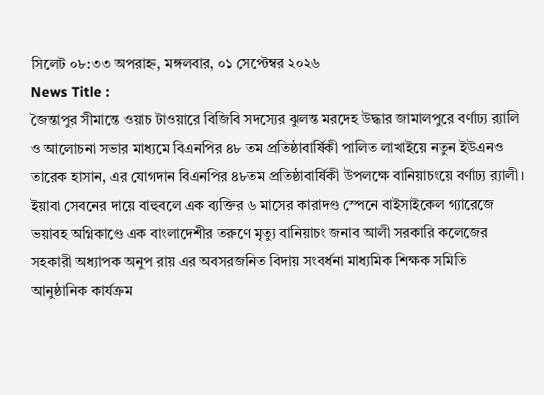সিলেট ০৮:৩৩ অপরাহ্ন, মঙ্গলবার, ০১ সেপ্টেম্বর ২০২৬
News Title :
জৈন্তাপুর সীমান্তে ওয়াচ টাওয়ারে বিজিবি সদস্যের ঝুলন্ত মরদেহ উদ্ধার জামালপুরে বর্ণাঢ্য র‍্যালি ও আলোচনা সভার মাধ্যমে বিএনপির ৪৮ তম প্রতিষ্ঠাবার্ষিকী পালিত লাখাইয়ে নতুন ইউএনও তারেক হাসান, এর যোগদান বিএনপির ৪৮তম প্রতিষ্ঠাবার্ষিকী উপলক্ষে বানিয়াচংয়ে বর্ণাঢ্য র‌্যালী। ইয়াবা সেবনের দায়ে বাহুবলে এক ব্যক্তির ৬ মাসের কারাদণ্ড স্পেনে বাইসাইকেল গ্যারেজে ভয়াবহ অগ্নিকাণ্ডে এক বাংলাদেশীর তরুণে মৃত্যু বানিয়াচং জনাব আলী সরকারি কলেজের সহকারী অধ্যাপক অনুপ রায় এর অবসরজনিত বিদায় সংবর্ধনা মাধ্যমিক শিক্ষক সমিতি আনুষ্ঠানিক কার্যক্রম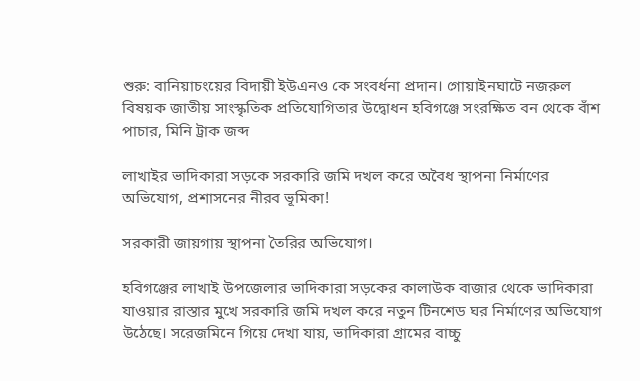শুরু: বানিয়াচংয়ের বিদায়ী ইউএনও কে সংবর্ধনা প্রদান। গোয়াইনঘাটে নজরুল বিষয়ক জাতীয় সাংস্কৃতিক প্রতিযোগিতার উদ্বোধন হবিগঞ্জে সংরক্ষিত বন থেকে বাঁশ পাচার, মিনি ট্রাক জব্দ

লাখাইর ভাদিকারা সড়কে সরকারি জমি দখল করে অবৈধ স্থাপনা নির্মাণের অভিযোগ, প্রশাসনের নীরব ভূমিকা!

সরকারী জায়গায় স্থাপনা তৈরির অভিযোগ।

হবিগঞ্জের লাখাই উপজেলার ভাদিকারা সড়কের কালাউক বাজার থেকে ভাদিকারা যাওয়ার রাস্তার মুখে সরকারি জমি দখল করে নতুন টিনশেড ঘর নির্মাণের অভিযোগ উঠেছে। সরেজমিনে গিয়ে দেখা যায়, ভাদিকারা গ্রামের বাচ্চু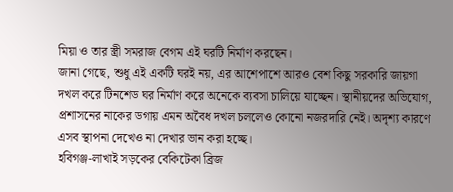মিয়া ও তার স্ত্রী সমরাজ বেগম এই ঘরটি নির্মাণ করছেন।
জানা গেছে, শুধু এই একটি ঘরই নয়, এর আশেপাশে আরও বেশ কিছু সরকারি জায়গা দখল করে টিনশেড ঘর নির্মাণ করে অনেকে ব্যবসা চালিয়ে যাচ্ছেন। স্থানীয়দের অভিযোগ, প্রশাসনের নাকের ডগায় এমন অবৈধ দখল চললেও কোনো নজরদারি নেই। অদৃশ্য কারণে এসব স্থাপনা দেখেও না দেখার ভান করা হচ্ছে।
হবিগঞ্জ-লাখাই সড়কের বেকিটেকা ব্রিজ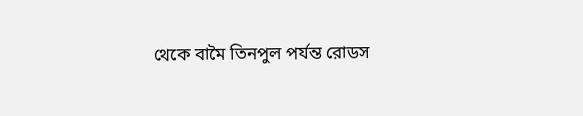থেকে বামৈ তিনপুল পর্যন্ত রোডস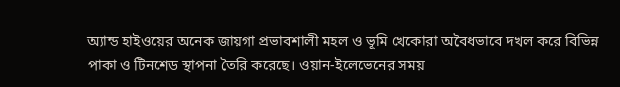অ্যান্ড হাইওয়ের অনেক জায়গা প্রভাবশালী মহল ও ভূমি খেকোরা অবৈধভাবে দখল করে বিভিন্ন পাকা ও টিনশেড স্থাপনা তৈরি করেছে। ওয়ান-ইলেভেনের সময়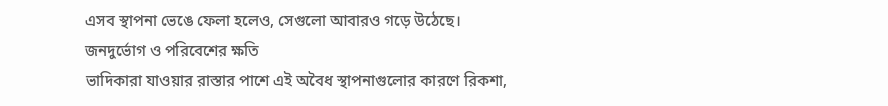এসব স্থাপনা ভেঙে ফেলা হলেও, সেগুলো আবারও গড়ে উঠেছে।
জনদুর্ভোগ ও পরিবেশের ক্ষতি
ভাদিকারা যাওয়ার রাস্তার পাশে এই অবৈধ স্থাপনাগুলোর কারণে রিকশা,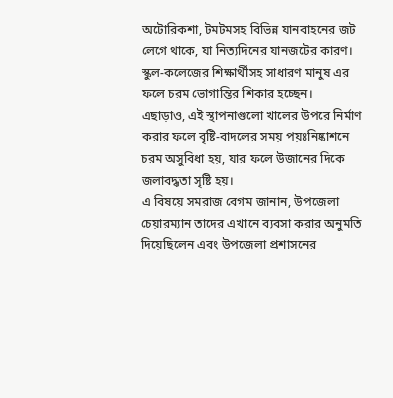অটোরিকশা, টমটমসহ বিভিন্ন যানবাহনের জট লেগে থাকে, যা নিত্যদিনের যানজটের কারণ। স্কুল-কলেজের শিক্ষার্থীসহ সাধারণ মানুষ এর ফলে চরম ভোগান্তির শিকার হচ্ছেন।
এছাড়াও, এই স্থাপনাগুলো খালের উপরে নির্মাণ করার ফলে বৃষ্টি-বাদলের সময় পয়ঃনিষ্কাশনে চরম অসুবিধা হয়, যার ফলে উজানের দিকে জলাবদ্ধতা সৃষ্টি হয়।
এ বিষয়ে সমরাজ বেগম জানান, উপজেলা চেয়ারম্যান তাদের এখানে ব্যবসা করার অনুমতি দিয়েছিলেন এবং উপজেলা প্রশাসনের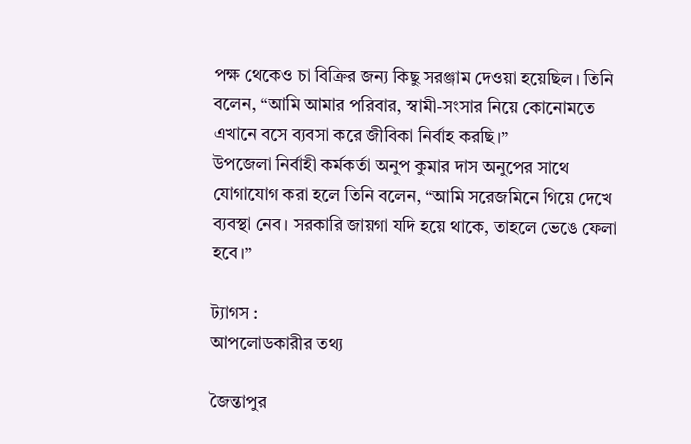পক্ষ থেকেও চা বিক্রির জন্য কিছু সরঞ্জাম দেওয়া হয়েছিল। তিনি বলেন, “আমি আমার পরিবার, স্বামী-সংসার নিয়ে কোনোমতে এখানে বসে ব্যবসা করে জীবিকা নির্বাহ করছি।”
উপজেলা নির্বাহী কর্মকর্তা অনুপ কুমার দাস অনুপের সাথে যোগাযোগ করা হলে তিনি বলেন, “আমি সরেজমিনে গিয়ে দেখে ব্যবস্থা নেব। সরকারি জায়গা যদি হয়ে থাকে, তাহলে ভেঙে ফেলা হবে।”

ট্যাগস :
আপলোডকারীর তথ্য

জৈন্তাপুর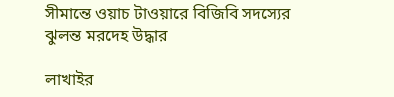সীমান্তে ওয়াচ টাওয়ারে বিজিবি সদস্যের ঝুলন্ত মরদেহ উদ্ধার

লাখাইর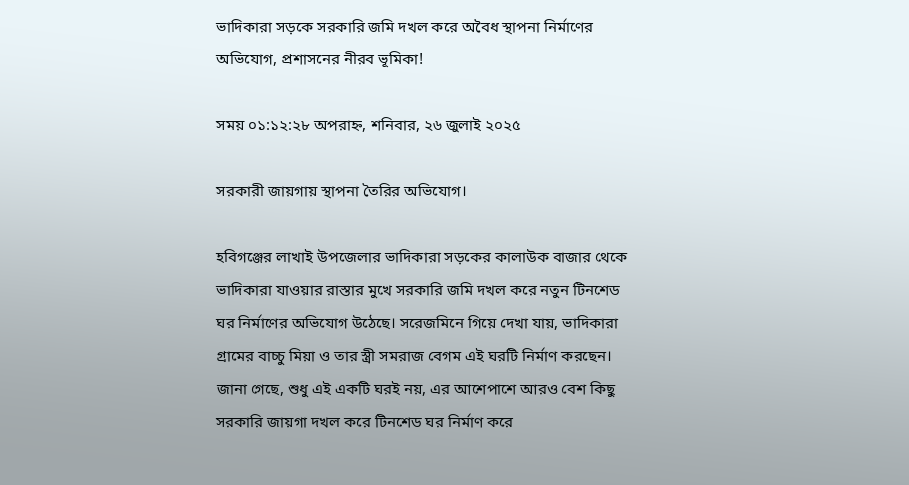ভাদিকারা সড়কে সরকারি জমি দখল করে অবৈধ স্থাপনা নির্মাণের অভিযোগ, প্রশাসনের নীরব ভূমিকা!

সময় ০১:১২:২৮ অপরাহ্ন, শনিবার, ২৬ জুলাই ২০২৫

সরকারী জায়গায় স্থাপনা তৈরির অভিযোগ।

হবিগঞ্জের লাখাই উপজেলার ভাদিকারা সড়কের কালাউক বাজার থেকে ভাদিকারা যাওয়ার রাস্তার মুখে সরকারি জমি দখল করে নতুন টিনশেড ঘর নির্মাণের অভিযোগ উঠেছে। সরেজমিনে গিয়ে দেখা যায়, ভাদিকারা গ্রামের বাচ্চু মিয়া ও তার স্ত্রী সমরাজ বেগম এই ঘরটি নির্মাণ করছেন।
জানা গেছে, শুধু এই একটি ঘরই নয়, এর আশেপাশে আরও বেশ কিছু সরকারি জায়গা দখল করে টিনশেড ঘর নির্মাণ করে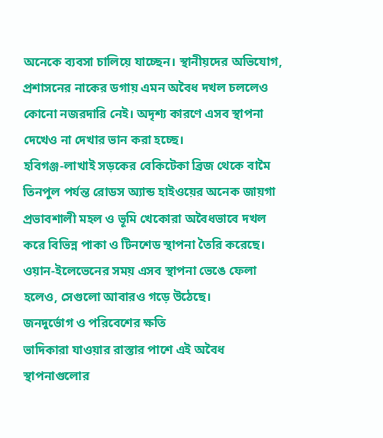অনেকে ব্যবসা চালিয়ে যাচ্ছেন। স্থানীয়দের অভিযোগ, প্রশাসনের নাকের ডগায় এমন অবৈধ দখল চললেও কোনো নজরদারি নেই। অদৃশ্য কারণে এসব স্থাপনা দেখেও না দেখার ভান করা হচ্ছে।
হবিগঞ্জ-লাখাই সড়কের বেকিটেকা ব্রিজ থেকে বামৈ তিনপুল পর্যন্ত রোডস অ্যান্ড হাইওয়ের অনেক জায়গা প্রভাবশালী মহল ও ভূমি খেকোরা অবৈধভাবে দখল করে বিভিন্ন পাকা ও টিনশেড স্থাপনা তৈরি করেছে। ওয়ান-ইলেভেনের সময় এসব স্থাপনা ভেঙে ফেলা হলেও, সেগুলো আবারও গড়ে উঠেছে।
জনদুর্ভোগ ও পরিবেশের ক্ষতি
ভাদিকারা যাওয়ার রাস্তার পাশে এই অবৈধ স্থাপনাগুলোর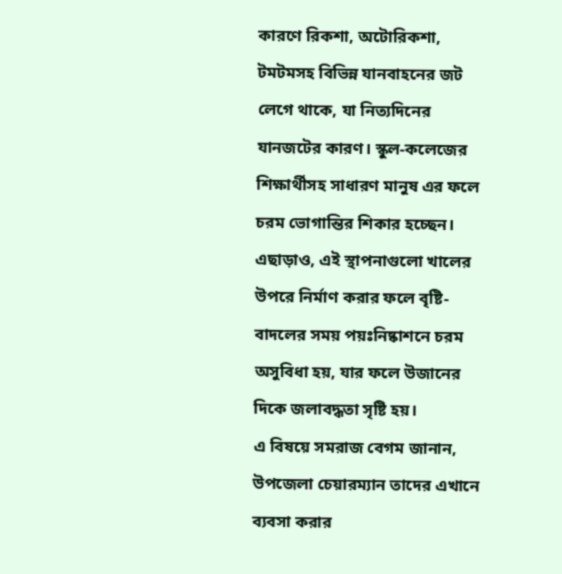কারণে রিকশা, অটোরিকশা, টমটমসহ বিভিন্ন যানবাহনের জট লেগে থাকে, যা নিত্যদিনের যানজটের কারণ। স্কুল-কলেজের শিক্ষার্থীসহ সাধারণ মানুষ এর ফলে চরম ভোগান্তির শিকার হচ্ছেন।
এছাড়াও, এই স্থাপনাগুলো খালের উপরে নির্মাণ করার ফলে বৃষ্টি-বাদলের সময় পয়ঃনিষ্কাশনে চরম অসুবিধা হয়, যার ফলে উজানের দিকে জলাবদ্ধতা সৃষ্টি হয়।
এ বিষয়ে সমরাজ বেগম জানান, উপজেলা চেয়ারম্যান তাদের এখানে ব্যবসা করার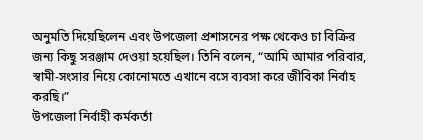অনুমতি দিয়েছিলেন এবং উপজেলা প্রশাসনের পক্ষ থেকেও চা বিক্রির জন্য কিছু সরঞ্জাম দেওয়া হয়েছিল। তিনি বলেন, “আমি আমার পরিবার, স্বামী-সংসার নিয়ে কোনোমতে এখানে বসে ব্যবসা করে জীবিকা নির্বাহ করছি।”
উপজেলা নির্বাহী কর্মকর্তা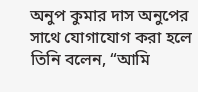অনুপ কুমার দাস অনুপের সাথে যোগাযোগ করা হলে তিনি বলেন, “আমি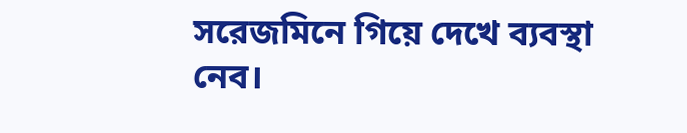সরেজমিনে গিয়ে দেখে ব্যবস্থা নেব।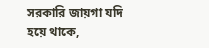সরকারি জায়গা যদি হয়ে থাকে,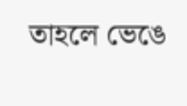তাহলে ভেঙে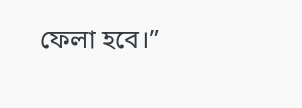ফেলা হবে।”